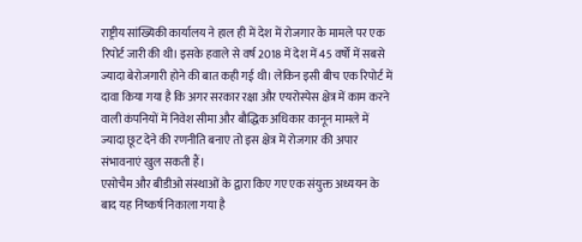राष्ट्रीय सांख्यिकी कार्यालय ने हाल ही में देश में रोजगार के मामले पर एक रिपोर्ट जारी की थी। इसके हवाले से वर्ष 2018 में देश में 45 वर्षों में सबसे ज्यादा बेरोजगारी होने की बात कही गई थी। लेकिन इसी बीच एक रिपोर्ट में दावा किया गया है कि अगर सरकार रक्षा और एयरोस्पेस क्षेत्र में काम करने वाली कंपनियों में निवेश सीमा और बौद्धिक अधिकार कानून मामले में ज्यादा छूट देने की रणनीति बनाए तो इस क्षेत्र में रोजगार की अपार संभावनाएं खुल सकती हैं।
एसोचैम और बीडीओ संस्थाओं के द्वारा किए गए एक संयुक्त अध्ययन के बाद यह निष्कर्ष निकाला गया है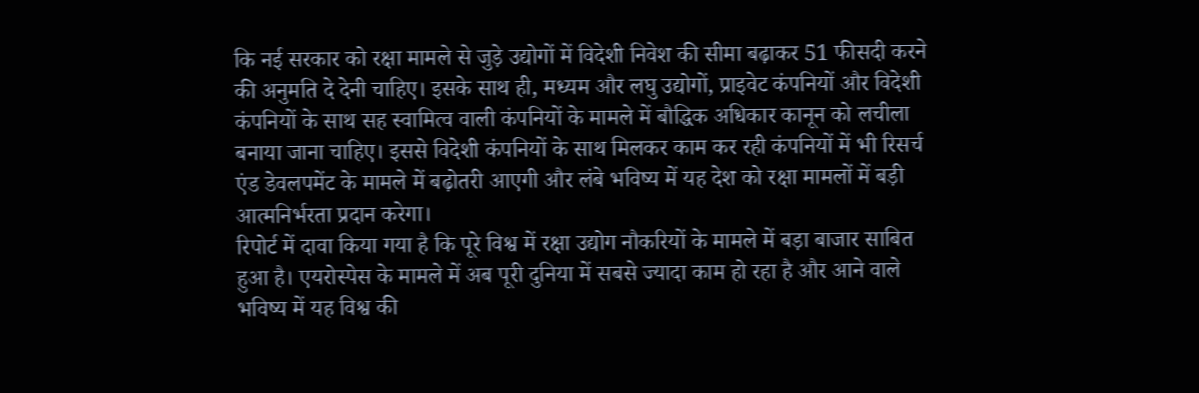कि नई सरकार को रक्षा मामले से जुड़े उद्योगों में विदेशी निवेश की सीमा बढ़ाकर 51 फीसदी करने की अनुमति दे देनी चाहिए। इसके साथ ही, मध्यम और लघु उद्योगों, प्राइवेट कंपनियों और विदेशी कंपनियों के साथ सह स्वामित्व वाली कंपनियों के मामले में बौद्धिक अधिकार कानून को लचीला बनाया जाना चाहिए। इससे विदेशी कंपनियों के साथ मिलकर काम कर रही कंपनियों में भी रिसर्च एंड डेवलपमेंट के मामले में बढ़ोतरी आएगी और लंबे भविष्य में यह देश को रक्षा मामलों में बड़ी आत्मनिर्भरता प्रदान करेगा।
रिपोर्ट में दावा किया गया है कि पूरे विश्व में रक्षा उद्योग नौकरियों के मामले में बड़ा बाजार साबित हुआ है। एयरोस्पेस के मामले में अब पूरी दुनिया में सबसे ज्यादा काम हो रहा है और आने वाले भविष्य में यह विश्व की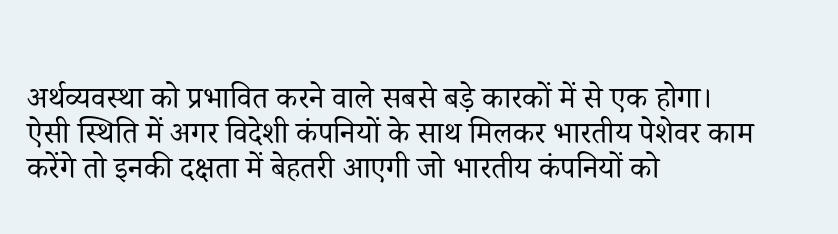अर्थव्यवस्था को प्रभावित करने वाले सबसे बड़े कारकों में से एक होगा। ऐसी स्थिति में अगर विदेशी कंपनियों के साथ मिलकर भारतीय पेशेवर काम करेंगे तो इनकी दक्षता में बेहतरी आएगी जो भारतीय कंपनियों को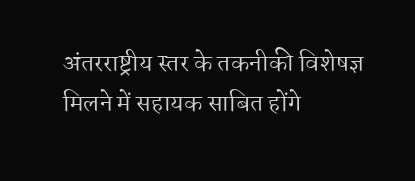अंतरराष्ट्रीय स्तर के तकनीकी विशेषज्ञ मिलने में सहायक साबित होंगे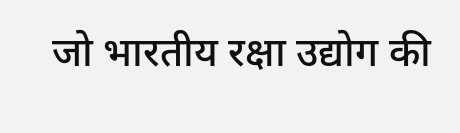जो भारतीय रक्षा उद्योग की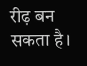रीढ़ बन सकता है।